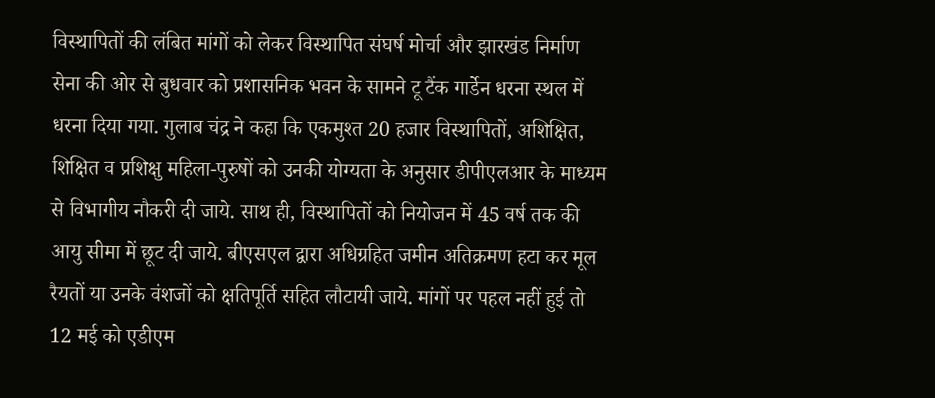विस्थापितों की लंबित मांगों को लेकर विस्थापित संघर्ष मोर्चा और झारखंड निर्माण सेना की ओर से बुधवार को प्रशासनिक भवन के सामने टू टैंक गार्डेन धरना स्थल में धरना दिया गया. गुलाब चंद्र ने कहा कि एकमुश्त 20 हजार विस्थापितों, अशिक्षित, शिक्षित व प्रशिक्षु महिला-पुरुषों को उनकी योग्यता के अनुसार डीपीएलआर के माध्यम से विभागीय नौकरी दी जाये. साथ ही, विस्थापितों को नियोजन में 45 वर्ष तक की आयु सीमा में छूट दी जाये. बीएसएल द्वारा अधिग्रहित जमीन अतिक्रमण हटा कर मूल रैयतों या उनके वंशजों को क्षतिपूर्ति सहित लौटायी जाये. मांगों पर पहल नहीं हुई तो 12 मई को एडीएम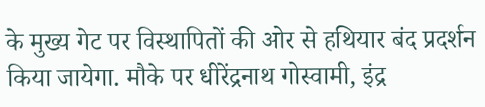के मुख्य गेट पर विस्थापितों की ओर से हथियार बंद प्रदर्शन किया जायेगा. मौके पर धीरेंद्रनाथ गोस्वामी, इंद्र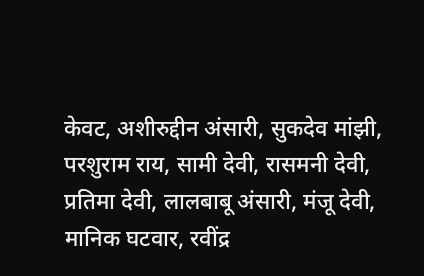केवट, अशीरुद्दीन अंसारी, सुकदेव मांझी, परशुराम राय, सामी देवी, रासमनी देवी, प्रतिमा देवी, लालबाबू अंसारी, मंजू देवी, मानिक घटवार, रवींद्र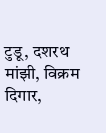टुडू, दशरथ मांझी, विक्रम दिगार,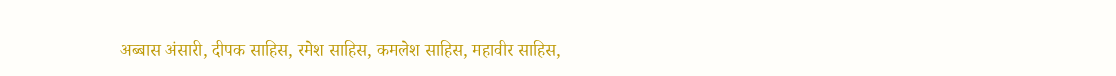अब्बास अंसारी, दीपक साहिस, रमेश साहिस, कमलेश साहिस, महावीर साहिस,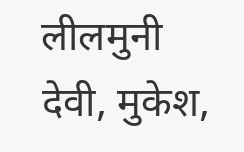लीलमुनी देवी, मुकेश,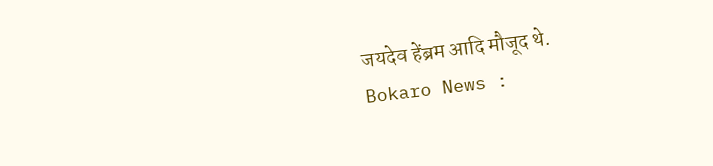जयदेव हेंब्रम आदि मौजूद थे.
Bokaro News :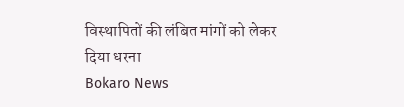विस्थापितों की लंबित मांगों को लेकर दिया धरना
Bokaro News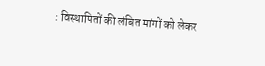: विस्थापितों की लंबित मांगों को लेकर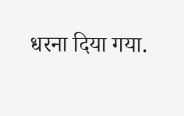धरना दिया गया.